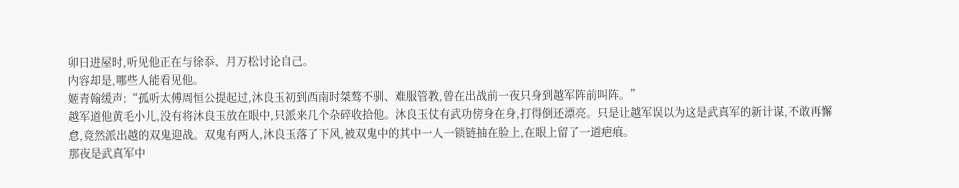卯日进屋时,听见他正在与徐忝、月万松讨论自己。
内容却是,哪些人能看见他。
姬青翰缓声:“孤听太傅周恒公提起过,沐良玉初到西南时桀骜不驯、难服管教,曾在出战前一夜只身到越军阵前叫阵。”
越军道他黄毛小儿,没有将沐良玉放在眼中,只派来几个杂碎收拾他。沐良玉仗有武功傍身在身,打得倒还漂亮。只是让越军误以为这是武真军的新计谋,不敢再懈怠,竟然派出越的双鬼迎战。双鬼有两人,沐良玉落了下风,被双鬼中的其中一人一锁链抽在脸上,在眼上留了一道疤痕。
那夜是武真军中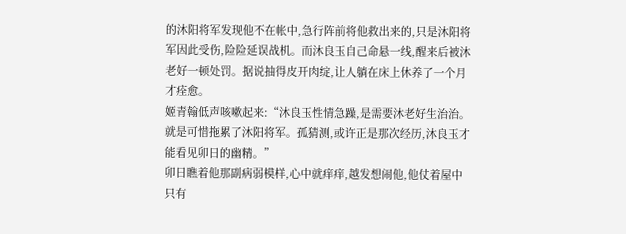的沐阳将军发现他不在帐中,急行阵前将他救出来的,只是沐阳将军因此受伤,险险延误战机。而沐良玉自己命悬一线,醒来后被沐老好一顿处罚。据说抽得皮开肉绽,让人躺在床上休养了一个月才痊愈。
姬青翰低声咳嗽起来:“沐良玉性情急躁,是需要沐老好生治治。就是可惜拖累了沐阳将军。孤猜测,或许正是那次经历,沐良玉才能看见卯日的幽精。”
卯日瞧着他那副病弱模样,心中就痒痒,越发想闹他,他仗着屋中只有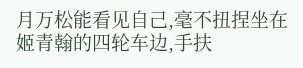月万松能看见自己,毫不扭捏坐在姬青翰的四轮车边,手扶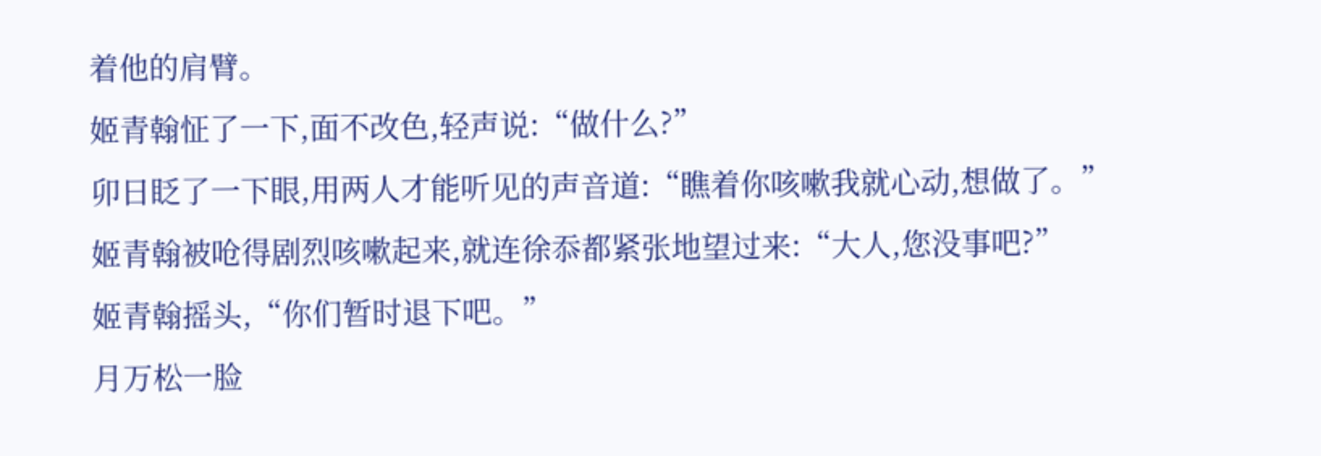着他的肩臂。
姬青翰怔了一下,面不改色,轻声说:“做什么?”
卯日眨了一下眼,用两人才能听见的声音道:“瞧着你咳嗽我就心动,想做了。”
姬青翰被呛得剧烈咳嗽起来,就连徐忝都紧张地望过来:“大人,您没事吧?”
姬青翰摇头,“你们暂时退下吧。”
月万松一脸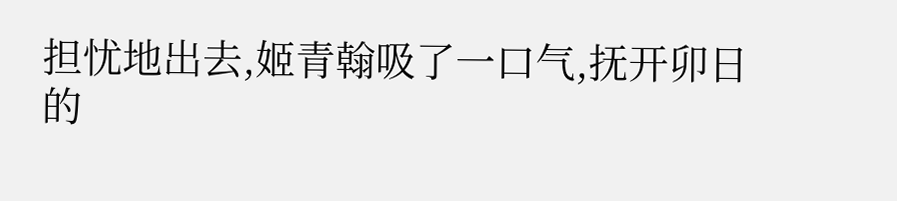担忧地出去,姬青翰吸了一口气,抚开卯日的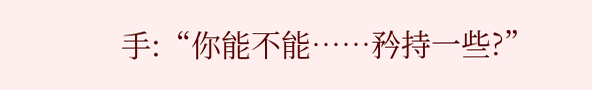手:“你能不能……矜持一些?”